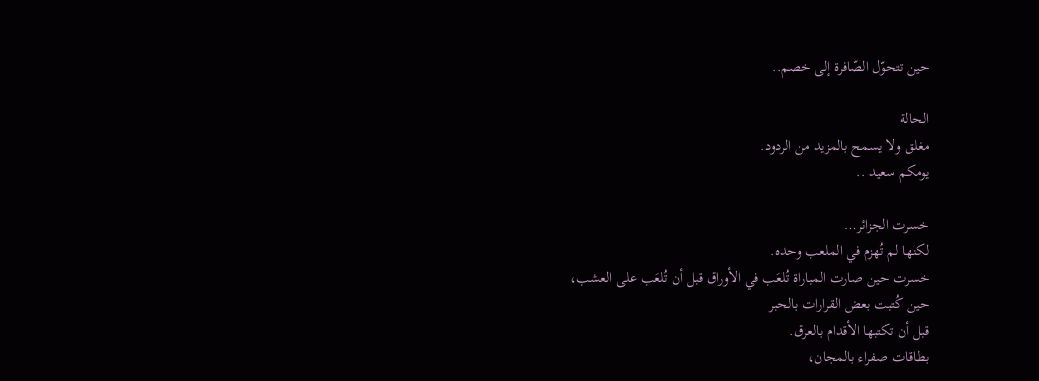حين تتحوّل الصّافرة إلى خصم..

الحالة
مغلق ولا يسمح بالمزيد من الردود.
يومكم سعيد ..

خسرت الجزائر…
لكنها لم تُهزم في الملعب وحده.
خسرت حين صارت المباراة تُلعَب في الأوراق قبل أن تُلعَب على العشب،
حين كُتبت بعض القرارات بالحبر
قبل أن تكتبها الأقدام بالعرق.
بطاقات صفراء بالمجان،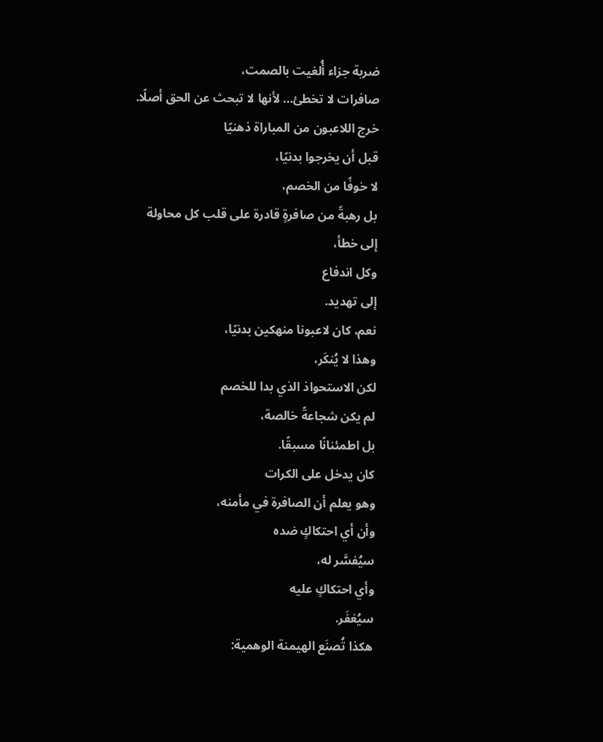ضربة جزاء أُلغيت بالصمت،
صافرات لا تخطئ… لأنها لا تبحث عن الحق أصلًا.
خرج اللاعبون من المباراة ذهنيًا
قبل أن يخرجوا بدنيًا،
لا خوفًا من الخصم،
بل رهبةً من صافرةٍ قادرة على قلب كل محاولة
إلى خطأ،
وكل اندفاع
إلى تهديد.
نعم، كان لاعبونا منهكين بدنيًا،
وهذا لا يُنكَر،
لكن الاستحواذ الذي بدا للخصم
لم يكن شجاعةً خالصة،
بل اطمئنانًا مسبقًا.
كان يدخل على الكرات
وهو يعلم أن الصافرة في مأمنه،
وأن أي احتكاكٍ ضده
سيُفسَّر له،
وأي احتكاكٍ عليه
سيُغفَر.
هكذا تُصنَع الهيمنة الوهمية: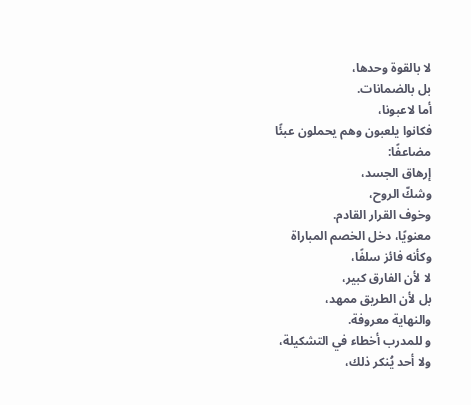لا بالقوة وحدها،
بل بالضمانات.
أما لاعبونا،
فكانوا يلعبون وهم يحملون عبئًا مضاعفًا:
إرهاق الجسد،
وشكّ الروح،
وخوف القرار القادم.
معنويًا، دخل الخصم المباراة
وكأنه فائز سلفًا،
لا لأن الفارق كبير،
بل لأن الطريق ممهد،
والنهاية معروفة.
و للمدرب أخطاء في التشكيلة،
ولا أحد يُنكر ذلك،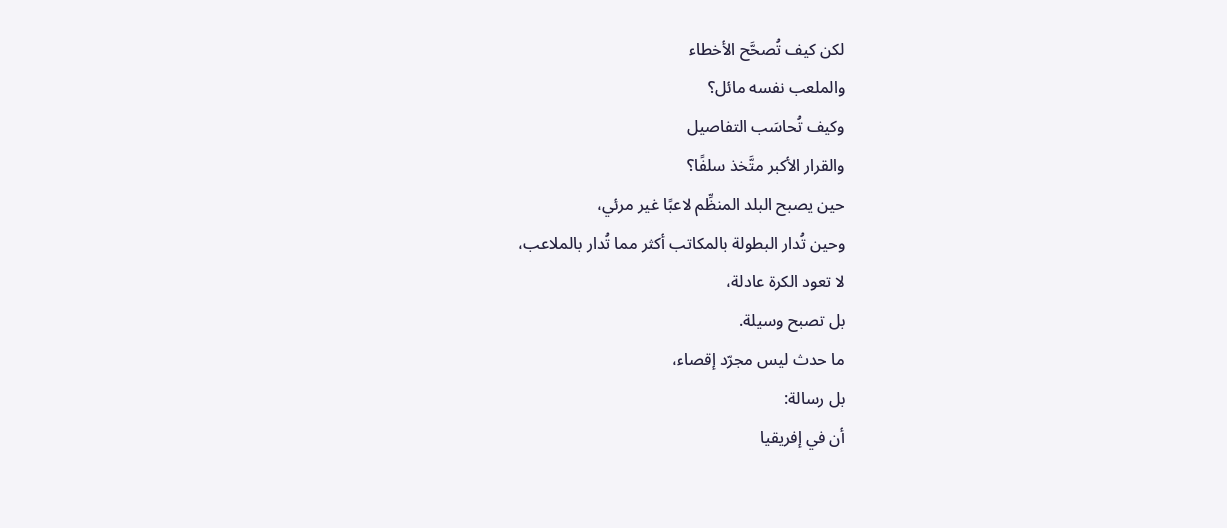لكن كيف تُصحَّح الأخطاء
والملعب نفسه مائل؟
وكيف تُحاسَب التفاصيل
والقرار الأكبر متَّخذ سلفًا؟
حين يصبح البلد المنظِّم لاعبًا غير مرئي،
وحين تُدار البطولة بالمكاتب أكثر مما تُدار بالملاعب،
لا تعود الكرة عادلة،
بل تصبح وسيلة.
ما حدث ليس مجرّد إقصاء،
بل رسالة:
أن في إفريقيا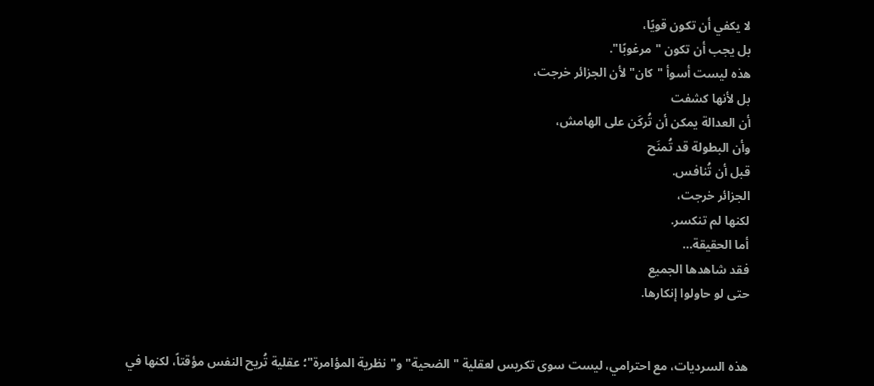لا يكفي أن تكون قويًا،
بل يجب أن تكون "مرغوبًا".
هذه ليست أسوأ "كان" لأن الجزائر خرجت،
بل لأنها كشفت
أن العدالة يمكن أن تُركَن على الهامش،
وأن البطولة قد تُمنَح
قبل أن تُنافس.
الجزائر خرجت،
لكنها لم تنكسر.
أما الحقيقة…
فقد شاهدها الجميع
حتى لو حاولوا إنكارها.


هذه السرديات، مع احترامي، ليست سوى تكريس لعقلية "الضحية" و"نظرية المؤامرة"؛ عقلية تُريح النفس مؤقتاً، لكنها في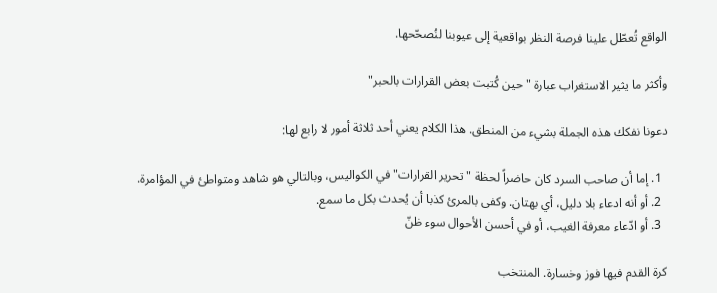الواقع تُعطّل علينا فرصة النظر بواقعية إلى عيوبنا لنُصحّحها.

وأكثر ما يثير الاستغراب عبارة "حين كُتبت بعض القرارات بالحبر"

دعونا نفكك هذه الجملة بشيء من المنطق. هذا الكلام يعني أحد ثلاثة أمور لا رابع لها:

  1. إما أن صاحب السرد كان حاضراً لحظة "تحرير القرارات" في الكواليس، وبالتالي هو شاهد ومتواطئ في المؤامرة.
  2. أو أنه ادعاء بلا دليل، أي بهتان. وكفى بالمرئ كذبا أن يُحدث بكل ما سمع.
  3. أو ادّعاء معرفة الغيب، أو في أحسن الأحوال سوء ظنّ

كرة القدم فيها فوز وخسارة. المنتخب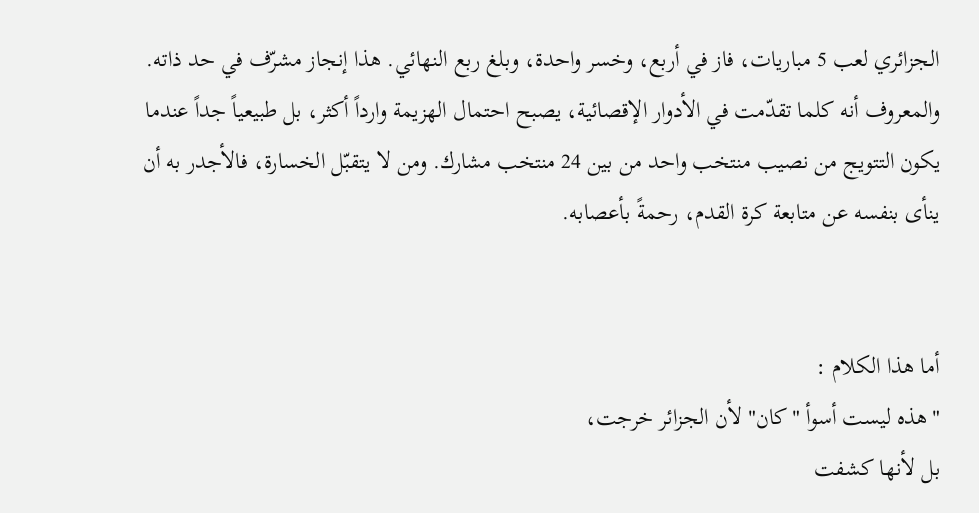الجزائري لعب 5 مباريات، فاز في أربع، وخسر واحدة، وبلغ ربع النهائي. هذا إنجاز مشرّف في حد ذاته. والمعروف أنه كلما تقدّمت في الأدوار الإقصائية، يصبح احتمال الهزيمة وارداً أكثر، بل طبيعياً جداً عندما يكون التتويج من نصيب منتخب واحد من بين 24 منتخب مشارك. ومن لا يتقبّل الخسارة، فالأجدر به أن ينأى بنفسه عن متابعة كرة القدم، رحمةً بأعصابه.


أما هذا الكلام :
"هذه ليست أسوأ "كان" لأن الجزائر خرجت،
بل لأنها كشفت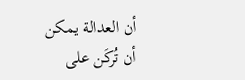أن العدالة يمكن أن تُركَن على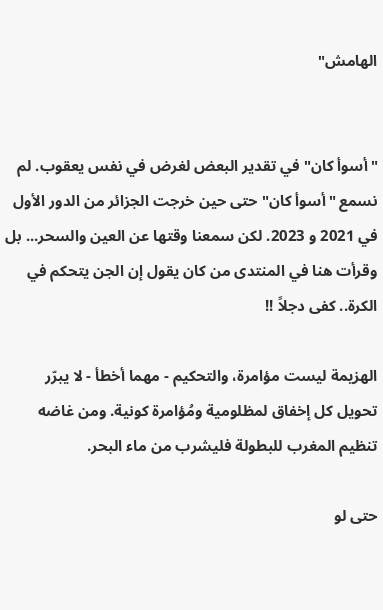الهامش"


"أسوأ كان" في تقدير البعض لغرض في نفس يعقوب. لم نسمع "أسوأ كان" حتى حين خرجت الجزائر من الدور الأول في 2021 و 2023. لكن سمعنا وقتها عن العين والسحر... بل وقرأت هنا في المنتدى من كان يقول إن الجن يتحكم في الكرة.. كفى دجلاً !!

الهزيمة ليست مؤامرة، والتحكيم - مهما أخطأ - لا يبرّر تحويل كل إخفاق لمظلومية ومُؤامرة كونية. ومن غاضه تنظيم المغرب للبطولة فليشرب من ماء البحر.

حتى لو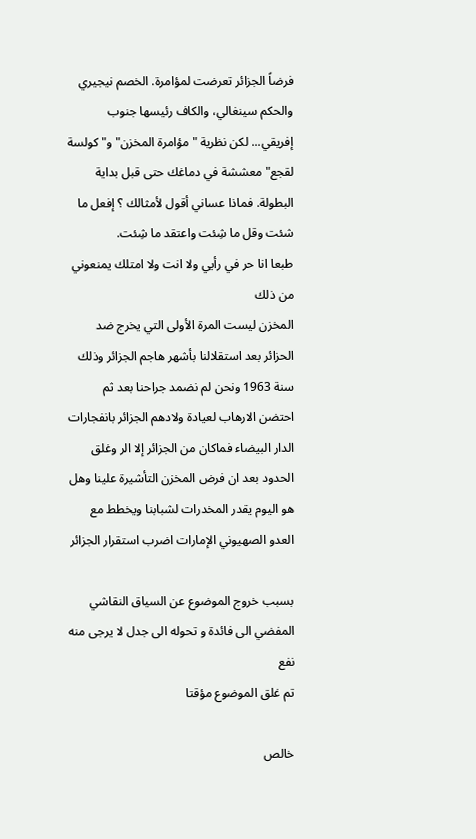فرضاً الجزائر تعرضت لمؤامرة. الخصم نيجيري والحكم سينغالي، والكاف رئيسها جنوب إفريقي... لكن نظرية "مؤامرة المخزن" و"كولسة لقجع" معششة في دماغك حتى قبل بداية البطولة. فماذا عساني أقول لأمثالك ؟ إفعل ما شئت وقل ما شِئت واعتقد ما شِئت.
طبعا انا حر في رأيي ولا انت ولا امتلك يمنعوني من ذلك
المخزن ليست المرة الأولى التي يخرج ضد الحزائر بعد استقلالنا بأشهر هاجم الجزائر وذلك سنة 1963 ونحن لم نضمد جراحنا بعد ثم احتضن الارهاب لعيادة ولادهم الجزائر بانفجارات الدار البيضاء فماكان من الجزائر إلا الر وغلق الحدود بعد ان فرض المخزن التأشيرة علينا وهل هو اليوم يقدر المخدرات لشبابنا ويخطط مع العدو الصهيوني الإمارات اضرب استقرار الجزائر

بسبب خروج الموضوع عن السياق النقاشي
المفضي الى فائدة و تحوله الى جدل لا يرجى منه نفع
تم غلق الموضوع مؤقتا

خالص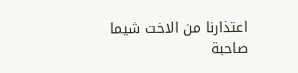اعتذارنا من الاخت شيما صاحبة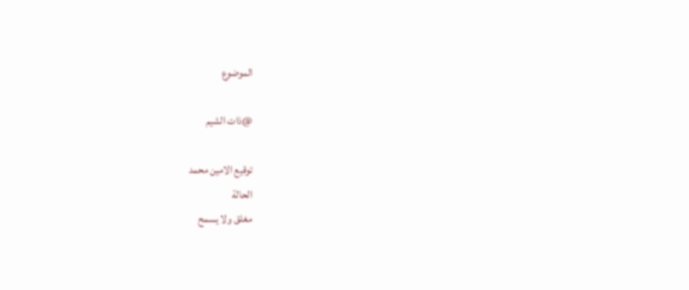الموضوع

@ذات الشيم

توقيع الامين محمد
الحالة
مغلق ولا يسمح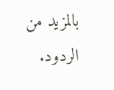بالمزيد من الردود.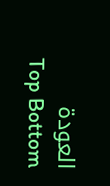العودة
Top Bottom